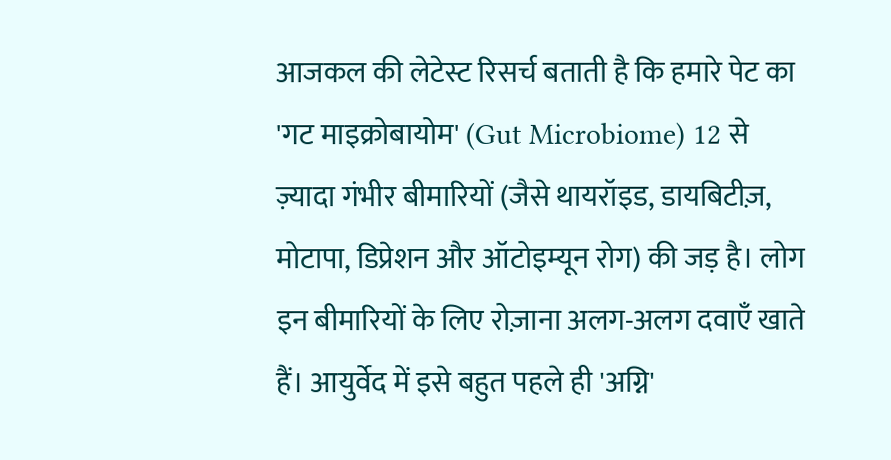आजकल की लेटेस्ट रिसर्च बताती है कि हमारे पेट का 'गट माइक्रोबायोम' (Gut Microbiome) 12 से ज़्यादा गंभीर बीमारियों (जैसे थायरॉइड, डायबिटीज़, मोटापा, डिप्रेशन और ऑटोइम्यून रोग) की जड़ है। लोग इन बीमारियों के लिए रोज़ाना अलग-अलग दवाएँ खाते हैं। आयुर्वेद में इसे बहुत पहले ही 'अग्नि'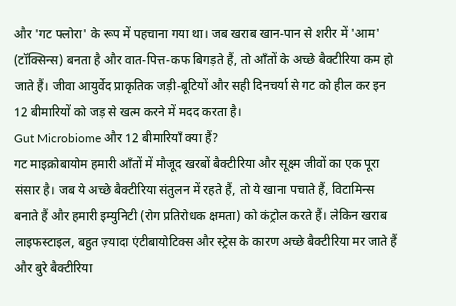और 'गट फ्लोरा' के रूप में पहचाना गया था। जब खराब खान-पान से शरीर में 'आम' (टॉक्सिन्स) बनता है और वात-पित्त-कफ बिगड़ते हैं, तो आँतों के अच्छे बैक्टीरिया कम हो जाते हैं। जीवा आयुर्वेद प्राकृतिक जड़ी-बूटियों और सही दिनचर्या से गट को हील कर इन 12 बीमारियों को जड़ से खत्म करने में मदद करता है।
Gut Microbiome और 12 बीमारियाँ क्या हैं?
गट माइक्रोबायोम हमारी आँतों में मौजूद खरबों बैक्टीरिया और सूक्ष्म जीवों का एक पूरा संसार है। जब ये अच्छे बैक्टीरिया संतुलन में रहते हैं, तो ये खाना पचाते हैं, विटामिन्स बनाते हैं और हमारी इम्युनिटी (रोग प्रतिरोधक क्षमता) को कंट्रोल करते हैं। लेकिन खराब लाइफस्टाइल, बहुत ज़्यादा एंटीबायोटिक्स और स्ट्रेस के कारण अच्छे बैक्टीरिया मर जाते हैं और बुरे बैक्टीरिया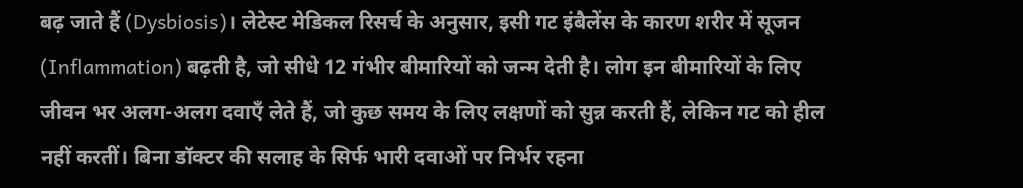बढ़ जाते हैं (Dysbiosis)। लेटेस्ट मेडिकल रिसर्च के अनुसार, इसी गट इंबैलेंस के कारण शरीर में सूजन (Inflammation) बढ़ती है, जो सीधे 12 गंभीर बीमारियों को जन्म देती है। लोग इन बीमारियों के लिए जीवन भर अलग-अलग दवाएँ लेते हैं, जो कुछ समय के लिए लक्षणों को सुन्न करती हैं, लेकिन गट को हील नहीं करतीं। बिना डॉक्टर की सलाह के सिर्फ भारी दवाओं पर निर्भर रहना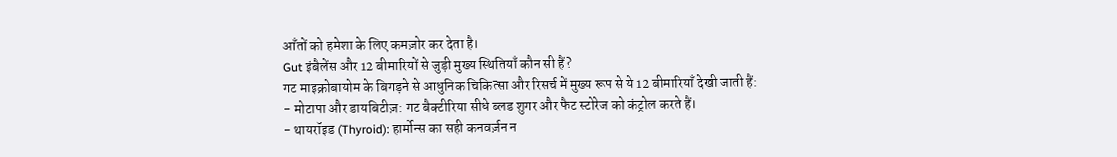आँतों को हमेशा के लिए कमज़ोर कर देता है।
Gut इंबैलेंस और 12 बीमारियों से जुड़ी मुख्य स्थितियाँ कौन सी हैं?
गट माइक्रोबायोम के बिगड़ने से आधुनिक चिकित्सा और रिसर्च में मुख्य रूप से ये 12 बीमारियाँ देखी जाती हैं:
- मोटापा और डायबिटीज़: गट बैक्टीरिया सीधे ब्लड शुगर और फैट स्टोरेज को कंट्रोल करते हैं।
- थायरॉइड (Thyroid): हार्मोन्स का सही कनवर्ज़न न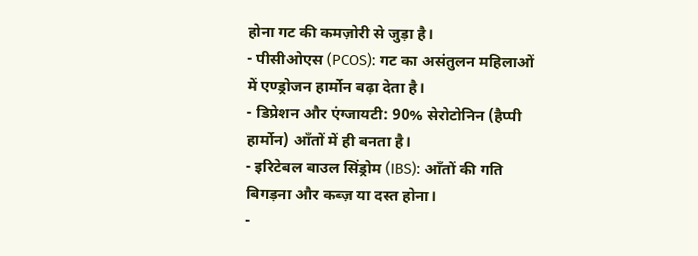होना गट की कमज़ोरी से जुड़ा है।
- पीसीओएस (PCOS): गट का असंतुलन महिलाओं में एण्ड्रोजन हार्मोन बढ़ा देता है।
- डिप्रेशन और एंग्जायटी: 90% सेरोटोनिन (हैप्पी हार्मोन) आँतों में ही बनता है।
- इरिटेबल बाउल सिंड्रोम (IBS): आँतों की गति बिगड़ना और कब्ज़ या दस्त होना।
-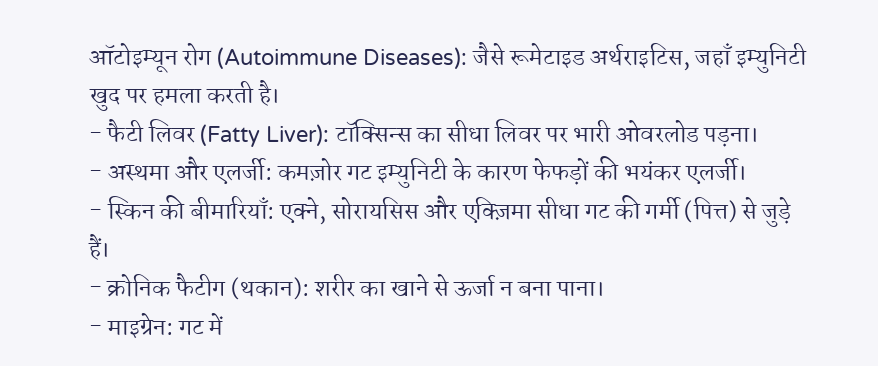ऑटोइम्यून रोग (Autoimmune Diseases): जैसे रूमेटाइड अर्थराइटिस, जहाँ इम्युनिटी खुद पर हमला करती है।
- फैटी लिवर (Fatty Liver): टॉक्सिन्स का सीधा लिवर पर भारी ओवरलोड पड़ना।
- अस्थमा और एलर्जी: कमज़ोर गट इम्युनिटी के कारण फेफड़ों की भयंकर एलर्जी।
- स्किन की बीमारियाँ: एक्ने, सोरायसिस और एक्ज़िमा सीधा गट की गर्मी (पित्त) से जुड़े हैं।
- क्रोनिक फैटीग (थकान): शरीर का खाने से ऊर्जा न बना पाना।
- माइग्रेन: गट में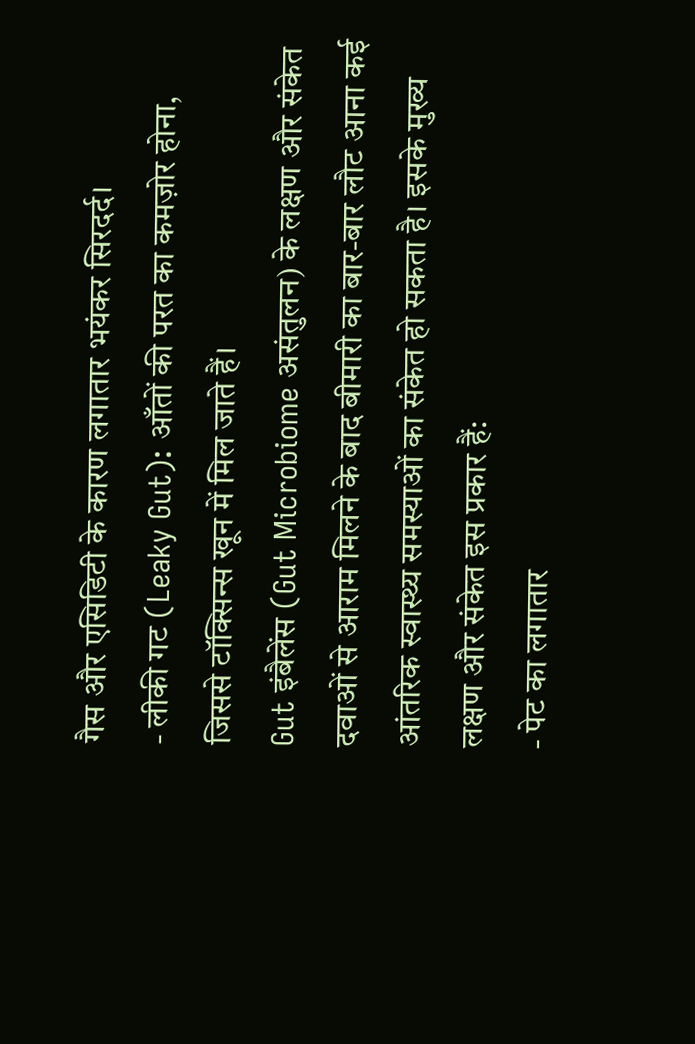गैस और एसिडिटी के कारण लगातार भयंकर सिरदर्द।
- लीकी गट (Leaky Gut): आँतों की परत का कमज़ोर होना, जिससे टॉक्सिन्स खून में मिल जाते हैं।
Gut इंबैलेंस (Gut Microbiome असंतुलन) के लक्षण और संकेत
दवाओं से आराम मिलने के बाद बीमारी का बार-बार लौट आना कई आंतरिक स्वास्थ्य समस्याओं का संकेत हो सकता है। इसके मुख्य लक्षण और संकेत इस प्रकार हैं:
- पेट का लगातार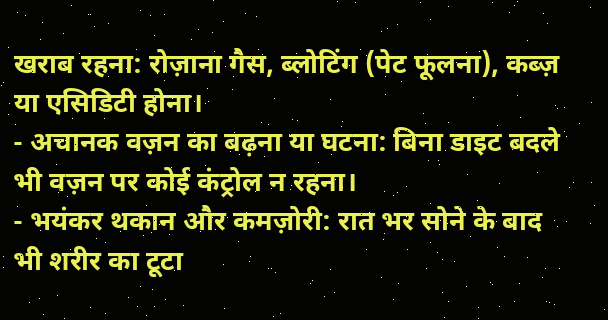खराब रहना: रोज़ाना गैस, ब्लोटिंग (पेट फूलना), कब्ज़ या एसिडिटी होना।
- अचानक वज़न का बढ़ना या घटना: बिना डाइट बदले भी वज़न पर कोई कंट्रोल न रहना।
- भयंकर थकान और कमज़ोरी: रात भर सोने के बाद भी शरीर का टूटा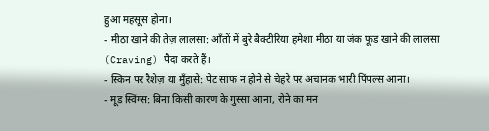हुआ महसूस होना।
- मीठा खाने की तेज़ लालसा: आँतों में बुरे बैक्टीरिया हमेशा मीठा या जंक फूड खाने की लालसा (Craving) पैदा करते हैं।
- स्किन पर रैशेज़ या मुँहासे: पेट साफ न होने से चेहरे पर अचानक भारी पिंपल्स आना।
- मूड स्विंग्स: बिना किसी कारण के गुस्सा आना, रोने का मन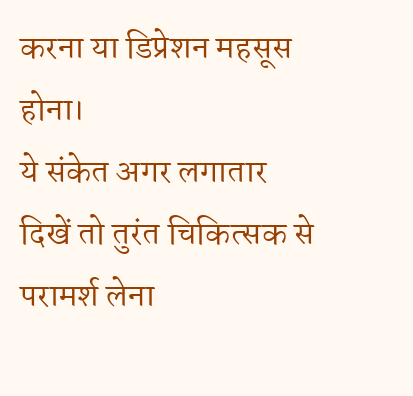करना या डिप्रेशन महसूस होना।
ये संकेत अगर लगातार दिखें तो तुरंत चिकित्सक से परामर्श लेना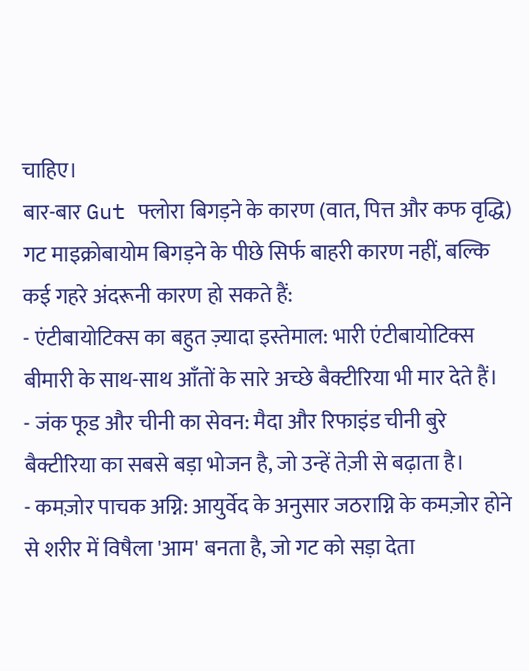चाहिए।
बार-बार Gut फ्लोरा बिगड़ने के कारण (वात, पित्त और कफ वृद्धि)
गट माइक्रोबायोम बिगड़ने के पीछे सिर्फ बाहरी कारण नहीं, बल्कि कई गहरे अंदरूनी कारण हो सकते हैं:
- एंटीबायोटिक्स का बहुत ज़्यादा इस्तेमाल: भारी एंटीबायोटिक्स बीमारी के साथ-साथ आँतों के सारे अच्छे बैक्टीरिया भी मार देते हैं।
- जंक फूड और चीनी का सेवन: मैदा और रिफाइंड चीनी बुरे बैक्टीरिया का सबसे बड़ा भोजन है, जो उन्हें तेज़ी से बढ़ाता है।
- कमज़ोर पाचक अग्नि: आयुर्वेद के अनुसार जठराग्नि के कमज़ोर होने से शरीर में विषैला 'आम' बनता है, जो गट को सड़ा देता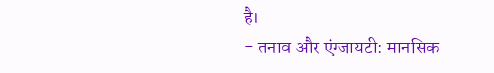है।
- तनाव और एंग्जायटी: मानसिक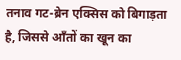तनाव गट-ब्रेन एक्सिस को बिगाड़ता है, जिससे आँतों का खून का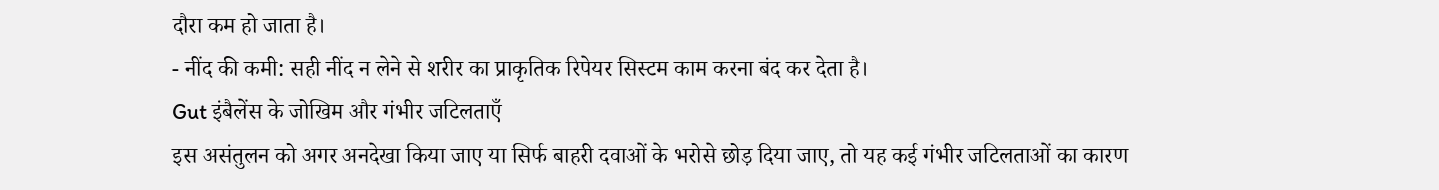दौरा कम हो जाता है।
- नींद की कमी: सही नींद न लेने से शरीर का प्राकृतिक रिपेयर सिस्टम काम करना बंद कर देता है।
Gut इंबैलेंस के जोखिम और गंभीर जटिलताएँ
इस असंतुलन को अगर अनदेखा किया जाए या सिर्फ बाहरी दवाओं के भरोसे छोड़ दिया जाए, तो यह कई गंभीर जटिलताओं का कारण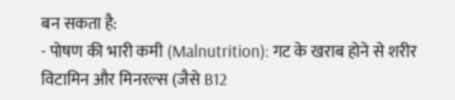बन सकता है:
- पोषण की भारी कमी (Malnutrition): गट के खराब होने से शरीर विटामिन और मिनरल्स (जैसे B12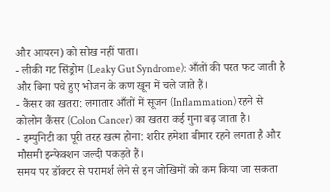और आयरन) को सोख नहीं पाता।
- लीकी गट सिंड्रोम (Leaky Gut Syndrome): आँतों की परत फट जाती है और बिना पचे हुए भोजन के कण खून में चले जाते हैं।
- कैंसर का खतरा: लगातार आँतों में सूजन (Inflammation) रहने से कोलोन कैंसर (Colon Cancer) का खतरा कई गुना बढ़ जाता है।
- इम्युनिटी का पूरी तरह खत्म होना: शरीर हमेशा बीमार रहने लगता है और मौसमी इन्फेक्शन जल्दी पकड़ते हैं।
समय पर डॉक्टर से परामर्श लेने से इन जोखिमों को कम किया जा सकता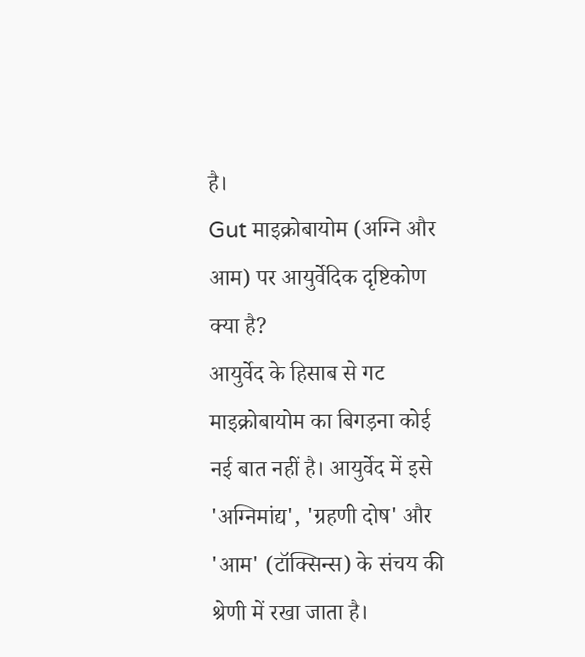है।
Gut माइक्रोबायोम (अग्नि और आम) पर आयुर्वेदिक दृष्टिकोण क्या है?
आयुर्वेद के हिसाब से गट माइक्रोबायोम का बिगड़ना कोई नई बात नहीं है। आयुर्वेद में इसे 'अग्निमांद्य', 'ग्रहणी दोष' और 'आम' (टॉक्सिन्स) के संचय की श्रेणी में रखा जाता है।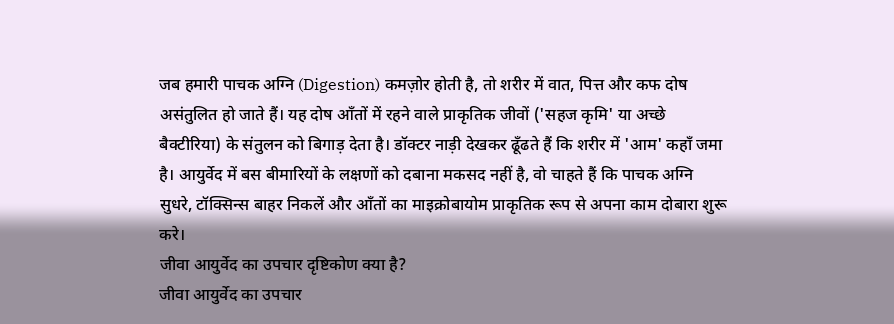जब हमारी पाचक अग्नि (Digestion) कमज़ोर होती है, तो शरीर में वात, पित्त और कफ दोष असंतुलित हो जाते हैं। यह दोष आँतों में रहने वाले प्राकृतिक जीवों ('सहज कृमि' या अच्छे बैक्टीरिया) के संतुलन को बिगाड़ देता है। डॉक्टर नाड़ी देखकर ढूँढते हैं कि शरीर में 'आम' कहाँ जमा है। आयुर्वेद में बस बीमारियों के लक्षणों को दबाना मकसद नहीं है, वो चाहते हैं कि पाचक अग्नि सुधरे, टॉक्सिन्स बाहर निकलें और आँतों का माइक्रोबायोम प्राकृतिक रूप से अपना काम दोबारा शुरू करे।
जीवा आयुर्वेद का उपचार दृष्टिकोण क्या है?
जीवा आयुर्वेद का उपचार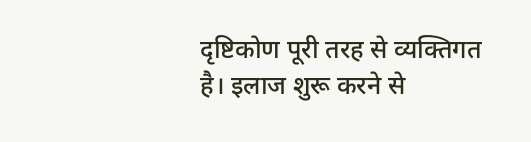दृष्टिकोण पूरी तरह से व्यक्तिगत है। इलाज शुरू करने से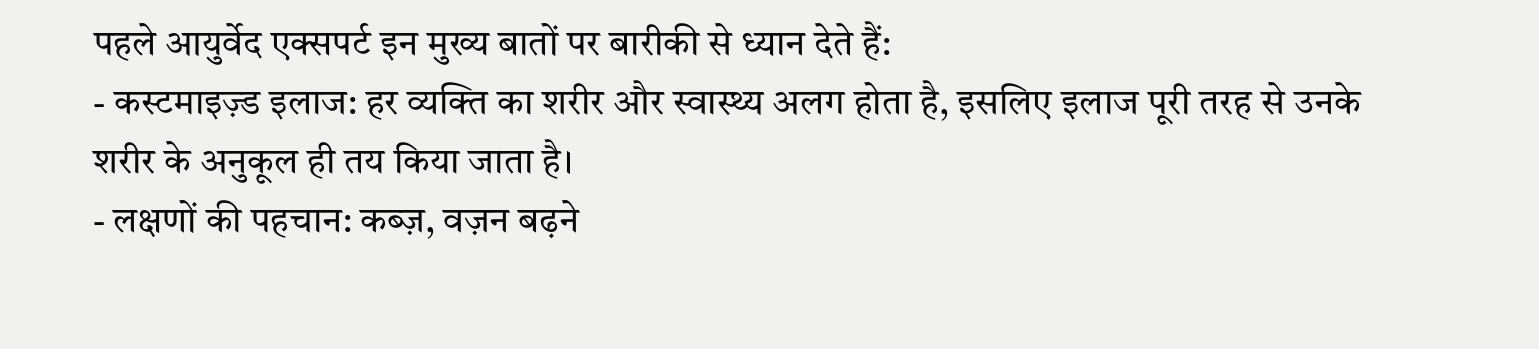पहले आयुर्वेद एक्सपर्ट इन मुख्य बातों पर बारीकी से ध्यान देते हैं:
- कस्टमाइज़्ड इलाज: हर व्यक्ति का शरीर और स्वास्थ्य अलग होता है, इसलिए इलाज पूरी तरह से उनके शरीर के अनुकूल ही तय किया जाता है।
- लक्षणों की पहचान: कब्ज़, वज़न बढ़ने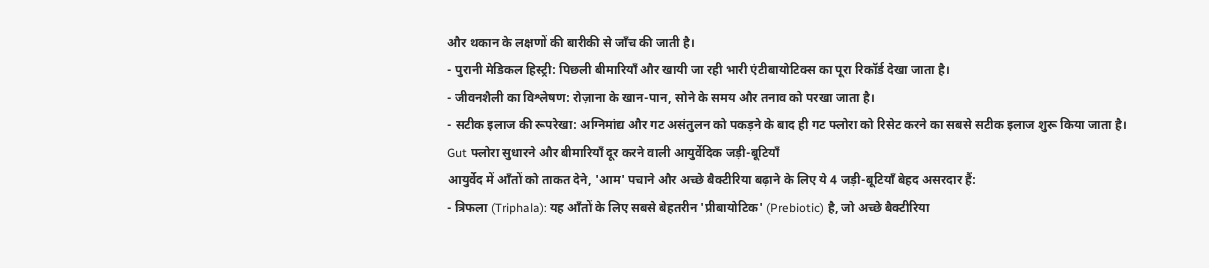और थकान के लक्षणों की बारीकी से जाँच की जाती है।
- पुरानी मेडिकल हिस्ट्री: पिछली बीमारियाँ और खायी जा रही भारी एंटीबायोटिक्स का पूरा रिकॉर्ड देखा जाता है।
- जीवनशैली का विश्लेषण: रोज़ाना के खान-पान, सोने के समय और तनाव को परखा जाता है।
- सटीक इलाज की रूपरेखा: अग्निमांद्य और गट असंतुलन को पकड़ने के बाद ही गट फ्लोरा को रिसेट करने का सबसे सटीक इलाज शुरू किया जाता है।
Gut फ्लोरा सुधारने और बीमारियाँ दूर करने वाली आयुर्वेदिक जड़ी-बूटियाँ
आयुर्वेद में आँतों को ताकत देने, 'आम' पचाने और अच्छे बैक्टीरिया बढ़ाने के लिए ये 4 जड़ी-बूटियाँ बेहद असरदार हैं:
- त्रिफला (Triphala): यह आँतों के लिए सबसे बेहतरीन 'प्रीबायोटिक' (Prebiotic) है, जो अच्छे बैक्टीरिया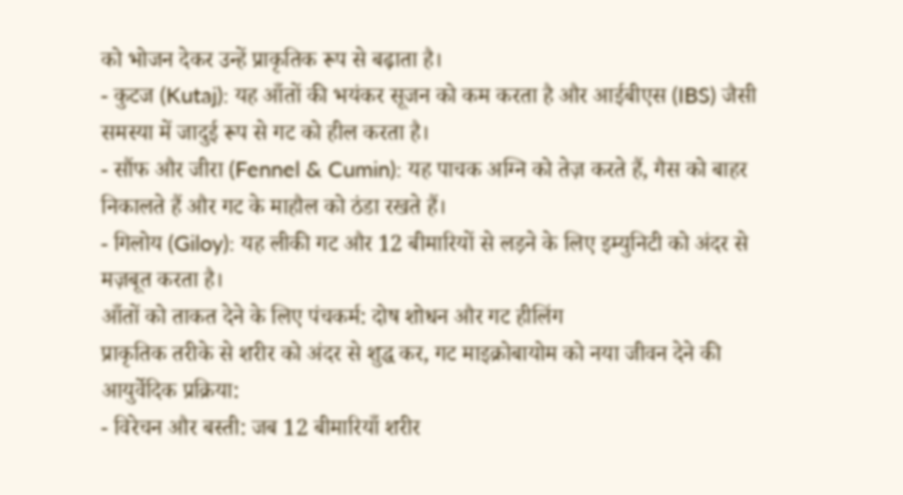को भोजन देकर उन्हें प्राकृतिक रूप से बढ़ाता है।
- कुटज (Kutaj): यह आँतों की भयंकर सूजन को कम करता है और आईबीएस (IBS) जैसी समस्या में जादुई रूप से गट को हील करता है।
- सौंफ और जीरा (Fennel & Cumin): यह पाचक अग्नि को तेज़ करते हैं, गैस को बाहर निकालते हैं और गट के माहौल को ठंडा रखते हैं।
- गिलोय (Giloy): यह लीकी गट और 12 बीमारियों से लड़ने के लिए इम्युनिटी को अंदर से मज़बूत करता है।
आँतों को ताकत देने के लिए पंचकर्म: दोष शोधन और गट हीलिंग
प्राकृतिक तरीके से शरीर को अंदर से शुद्ध कर, गट माइक्रोबायोम को नया जीवन देने की आयुर्वेदिक प्रक्रिया:
- विरेचन और बस्ती: जब 12 बीमारियाँ शरीर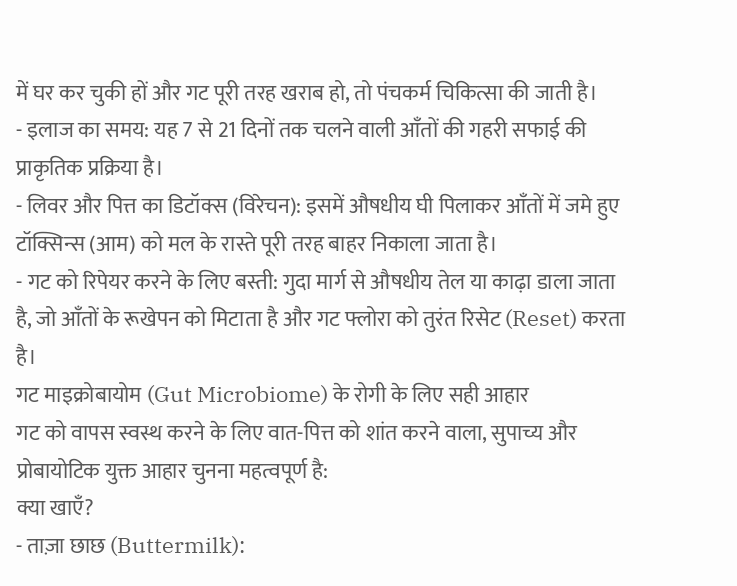में घर कर चुकी हों और गट पूरी तरह खराब हो, तो पंचकर्म चिकित्सा की जाती है।
- इलाज का समय: यह 7 से 21 दिनों तक चलने वाली आँतों की गहरी सफाई की प्राकृतिक प्रक्रिया है।
- लिवर और पित्त का डिटॉक्स (विरेचन): इसमें औषधीय घी पिलाकर आँतों में जमे हुए टॉक्सिन्स (आम) को मल के रास्ते पूरी तरह बाहर निकाला जाता है।
- गट को रिपेयर करने के लिए बस्ती: गुदा मार्ग से औषधीय तेल या काढ़ा डाला जाता है, जो आँतों के रूखेपन को मिटाता है और गट फ्लोरा को तुरंत रिसेट (Reset) करता है।
गट माइक्रोबायोम (Gut Microbiome) के रोगी के लिए सही आहार
गट को वापस स्वस्थ करने के लिए वात-पित्त को शांत करने वाला, सुपाच्य और प्रोबायोटिक युक्त आहार चुनना महत्वपूर्ण है:
क्या खाएँ?
- ताज़ा छाछ (Buttermilk):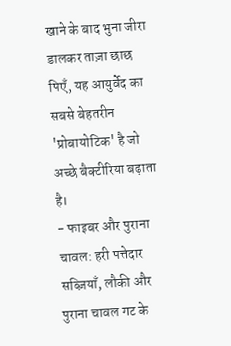खाने के बाद भुना जीरा डालकर ताज़ा छाछ पिएँ, यह आयुर्वेद का सबसे बेहतरीन 'प्रोबायोटिक' है जो अच्छे बैक्टीरिया बढ़ाता है।
- फाइबर और पुराना चावल: हरी पत्तेदार सब्ज़ियाँ, लौकी और पुराना चावल गट के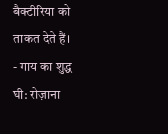बैक्टीरिया को ताकत देते हैं।
- गाय का शुद्ध घी: रोज़ाना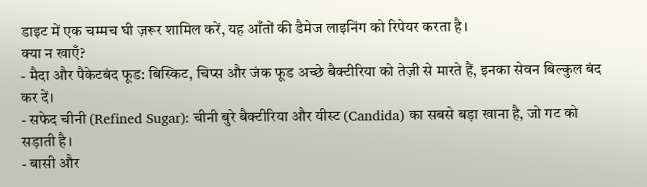डाइट में एक चम्मच घी ज़रूर शामिल करें, यह आँतों की डैमेज लाइनिंग को रिपेयर करता है।
क्या न खाएँ?
- मैदा और पैकेटबंद फूड: बिस्किट, चिप्स और जंक फूड अच्छे बैक्टीरिया को तेज़ी से मारते हैं, इनका सेवन बिल्कुल बंद कर दें।
- सफेद चीनी (Refined Sugar): चीनी बुरे बैक्टीरिया और यीस्ट (Candida) का सबसे बड़ा खाना है, जो गट को सड़ाती है।
- बासी और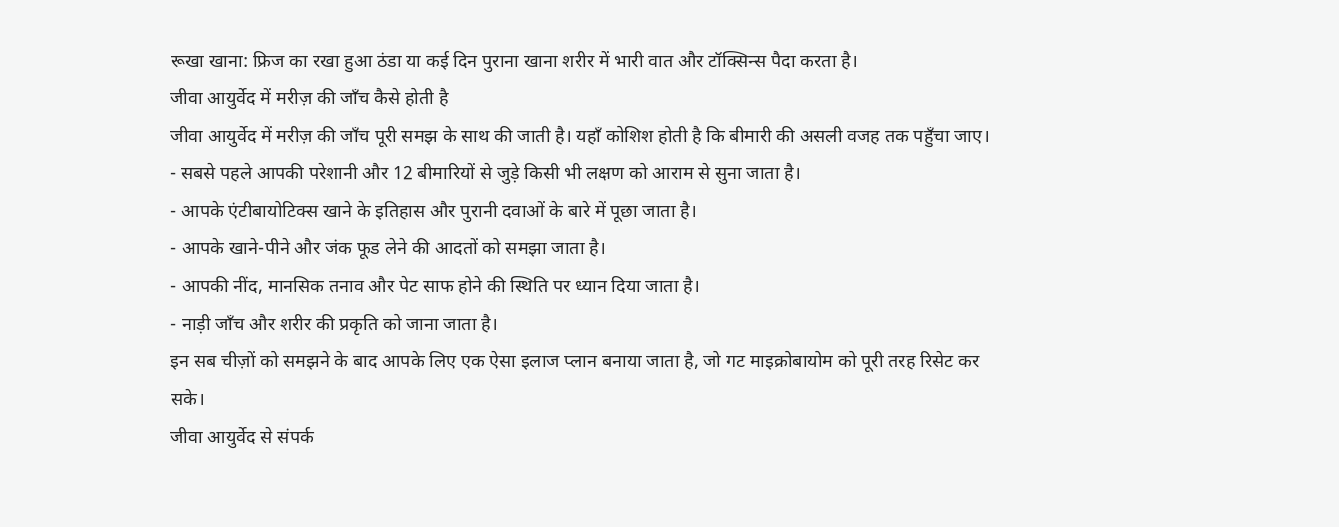रूखा खाना: फ्रिज का रखा हुआ ठंडा या कई दिन पुराना खाना शरीर में भारी वात और टॉक्सिन्स पैदा करता है।
जीवा आयुर्वेद में मरीज़ की जाँच कैसे होती है
जीवा आयुर्वेद में मरीज़ की जाँच पूरी समझ के साथ की जाती है। यहाँ कोशिश होती है कि बीमारी की असली वजह तक पहुँचा जाए।
- सबसे पहले आपकी परेशानी और 12 बीमारियों से जुड़े किसी भी लक्षण को आराम से सुना जाता है।
- आपके एंटीबायोटिक्स खाने के इतिहास और पुरानी दवाओं के बारे में पूछा जाता है।
- आपके खाने-पीने और जंक फूड लेने की आदतों को समझा जाता है।
- आपकी नींद, मानसिक तनाव और पेट साफ होने की स्थिति पर ध्यान दिया जाता है।
- नाड़ी जाँच और शरीर की प्रकृति को जाना जाता है।
इन सब चीज़ों को समझने के बाद आपके लिए एक ऐसा इलाज प्लान बनाया जाता है, जो गट माइक्रोबायोम को पूरी तरह रिसेट कर सके।
जीवा आयुर्वेद से संपर्क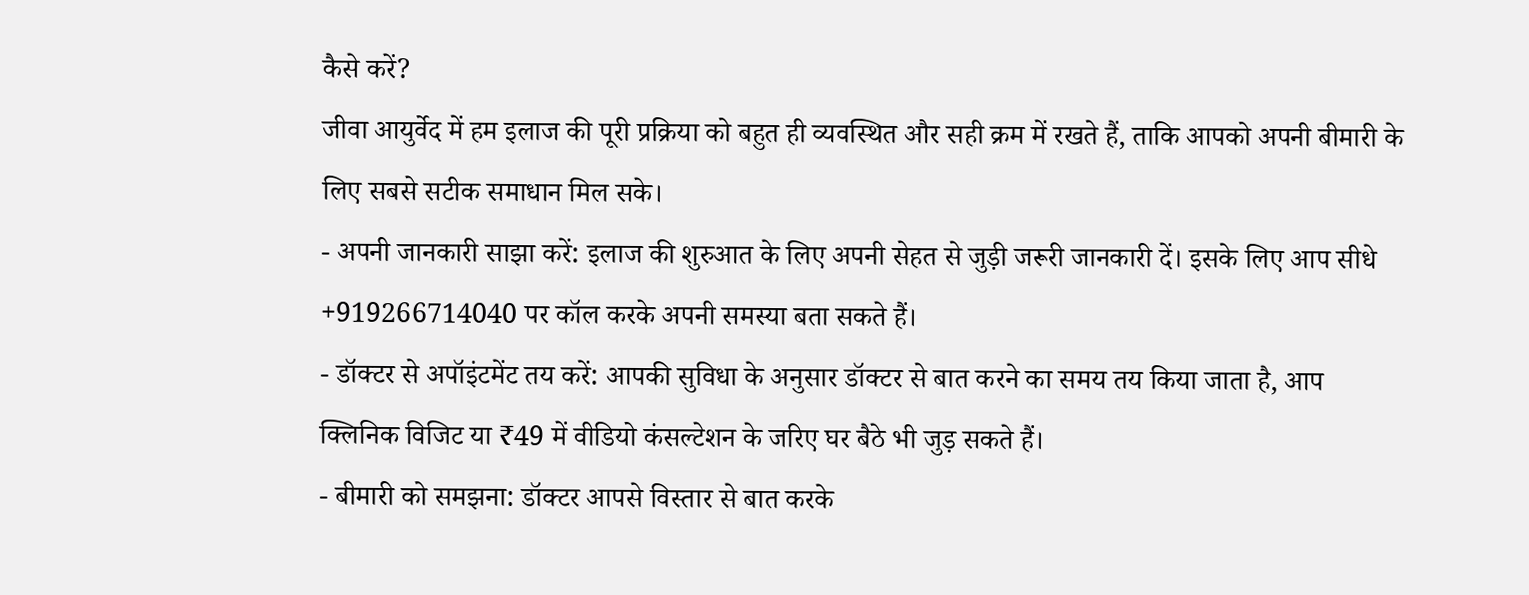कैसे करें?
जीवा आयुर्वेद में हम इलाज की पूरी प्रक्रिया को बहुत ही व्यवस्थित और सही क्रम में रखते हैं, ताकि आपको अपनी बीमारी के लिए सबसे सटीक समाधान मिल सके।
- अपनी जानकारी साझा करें: इलाज की शुरुआत के लिए अपनी सेहत से जुड़ी जरूरी जानकारी दें। इसके लिए आप सीधे +919266714040 पर कॉल करके अपनी समस्या बता सकते हैं।
- डॉक्टर से अपॉइंटमेंट तय करें: आपकी सुविधा के अनुसार डॉक्टर से बात करने का समय तय किया जाता है, आप क्लिनिक विजिट या ₹49 में वीडियो कंसल्टेशन के जरिए घर बैठे भी जुड़ सकते हैं।
- बीमारी को समझना: डॉक्टर आपसे विस्तार से बात करके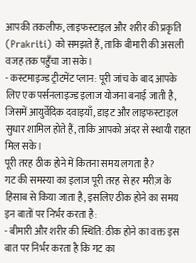आपकी तकलीफ, लाइफस्टाइल और शरीर की प्रकृति (Prakriti) को समझते हैं, ताकि बीमारी की असली वजह तक पहुँचा जा सके।
- कस्टमाइज्ड ट्रीटमेंट प्लान: पूरी जांच के बाद आपके लिए एक पर्सनलाइज्ड इलाज योजना बनाई जाती है, जिसमें आयुर्वेदिक दवाइयाँ, डाइट और लाइफस्टाइल सुधार शामिल होते हैं, ताकि आपको अंदर से स्थायी राहत मिल सके।
पूरी तरह ठीक होने में कितना समय लगता है?
गट की समस्या का इलाज पूरी तरह से हर मरीज़ के हिसाब से किया जाता है, इसलिए ठीक होने का समय इन बातों पर निर्भर करता है:
- बीमारी और शरीर की स्थिति: ठीक होने का वक्त इस बात पर निर्भर करता है कि गट का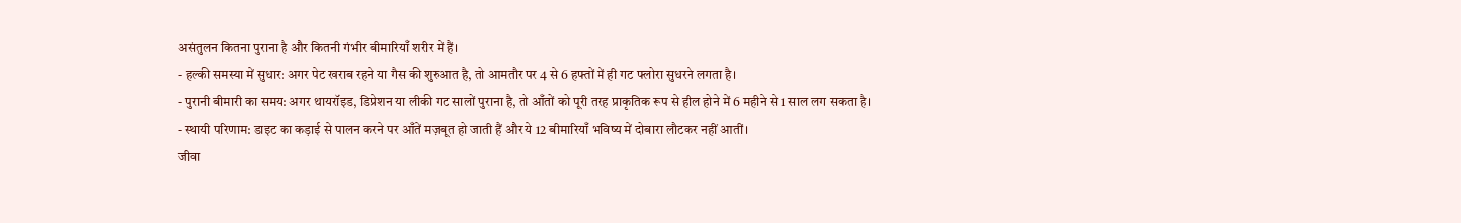असंतुलन कितना पुराना है और कितनी गंभीर बीमारियाँ शरीर में हैं।
- हल्की समस्या में सुधार: अगर पेट खराब रहने या गैस की शुरुआत है, तो आमतौर पर 4 से 6 हफ्तों में ही गट फ्लोरा सुधरने लगता है।
- पुरानी बीमारी का समय: अगर थायरॉइड, डिप्रेशन या लीकी गट सालों पुराना है, तो आँतों को पूरी तरह प्राकृतिक रूप से हील होने में 6 महीने से 1 साल लग सकता है।
- स्थायी परिणाम: डाइट का कड़ाई से पालन करने पर आँतें मज़बूत हो जाती हैं और ये 12 बीमारियाँ भविष्य में दोबारा लौटकर नहीं आतीं।
जीवा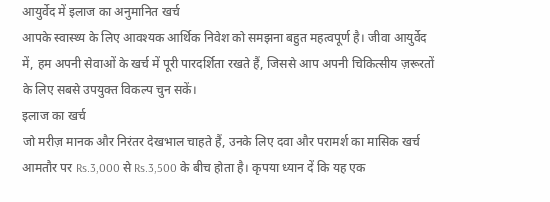आयुर्वेद में इलाज का अनुमानित खर्च
आपके स्वास्थ्य के लिए आवश्यक आर्थिक निवेश को समझना बहुत महत्वपूर्ण है। जीवा आयुर्वेद में, हम अपनी सेवाओं के खर्च में पूरी पारदर्शिता रखते हैं, जिससे आप अपनी चिकित्सीय ज़रूरतों के लिए सबसे उपयुक्त विकल्प चुन सकें।
इलाज का खर्च
जो मरीज़ मानक और निरंतर देखभाल चाहते हैं, उनके लिए दवा और परामर्श का मासिक खर्च आमतौर पर Rs.3,000 से Rs.3,500 के बीच होता है। कृपया ध्यान दें कि यह एक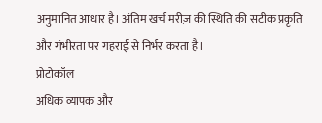अनुमानित आधार है। अंतिम खर्च मरीज़ की स्थिति की सटीक प्रकृति और गंभीरता पर गहराई से निर्भर करता है।
प्रोटोकॉल
अधिक व्यापक और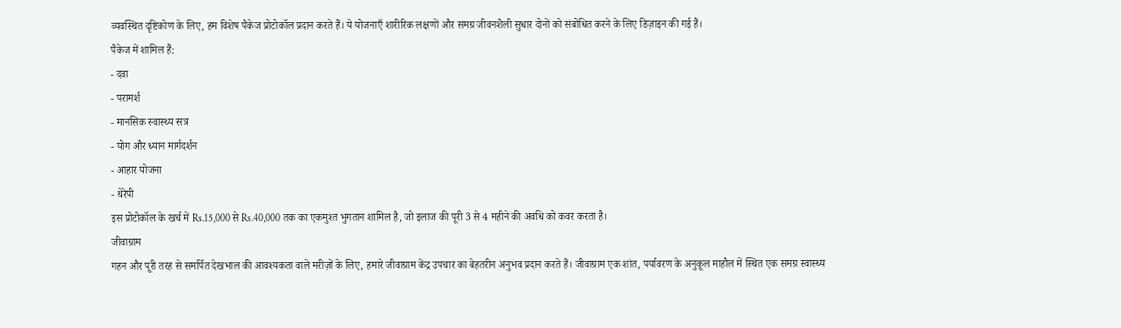व्यवस्थित दृष्टिकोण के लिए, हम विशेष पैकेज प्रोटोकॉल प्रदान करते हैं। ये योजनाएँ शारीरिक लक्षणों और समग्र जीवनशैली सुधार दोनों को संबोधित करने के लिए डिज़ाइन की गई हैं।
पैकेज में शामिल हैं:
- दवा
- परामर्श
- मानसिक स्वास्थ्य सत्र
- योग और ध्यान मार्गदर्शन
- आहार योजना
- थेरेपी
इस प्रोटोकॉल के खर्च में Rs.15,000 से Rs.40,000 तक का एकमुश्त भुगतान शामिल है, जो इलाज की पूरी 3 से 4 महीने की अवधि को कवर करता है।
जीवाग्राम
गहन और पूरी तरह से समर्पित देखभाल की आवश्यकता वाले मरीज़ों के लिए, हमारे जीवाग्राम केंद्र उपचार का बेहतरीन अनुभव प्रदान करते हैं। जीवाग्राम एक शांत, पर्यावरण के अनुकूल माहौल में स्थित एक समग्र स्वास्थ्य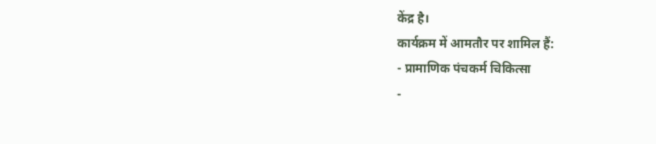केंद्र है।
कार्यक्रम में आमतौर पर शामिल हैं:
- प्रामाणिक पंचकर्म चिकित्सा
-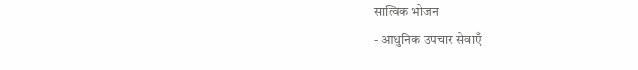सात्विक भोजन
- आधुनिक उपचार सेवाएँ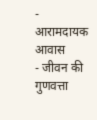- आरामदायक आवास
- जीवन की गुणवत्ता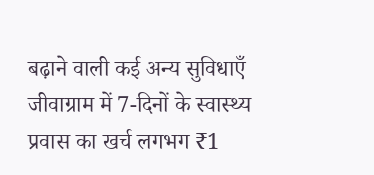बढ़ाने वाली कई अन्य सुविधाएँ
जीवाग्राम में 7-दिनों के स्वास्थ्य प्रवास का खर्च लगभग ₹1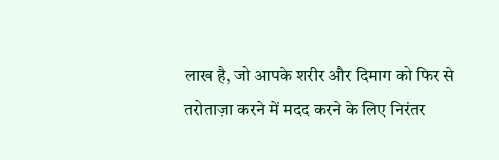लाख है, जो आपके शरीर और दिमाग को फिर से तरोताज़ा करने में मदद करने के लिए निरंतर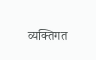व्यक्तिगत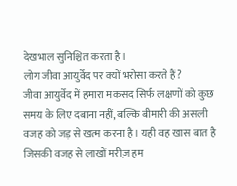देखभाल सुनिश्चित करता है।
लोग जीवा आयुर्वेद पर क्यों भरोसा करते हैं?
जीवा आयुर्वेद में हमारा मकसद सिर्फ लक्षणों को कुछ समय के लिए दबाना नहीं, बल्कि बीमारी की असली वजह को जड़ से खत्म करना है। यही वह खास बात है जिसकी वजह से लाखों मरीज़ हम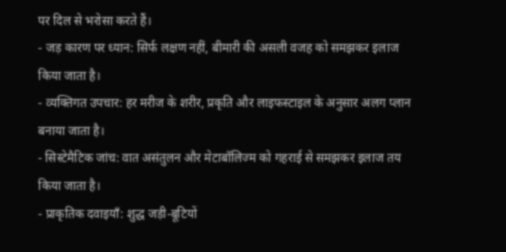पर दिल से भरोसा करते हैं।
- जड़ कारण पर ध्यान: सिर्फ लक्षण नहीं, बीमारी की असली वजह को समझकर इलाज किया जाता है।
- व्यक्तिगत उपचार: हर मरीज के शरीर, प्रकृति और लाइफस्टाइल के अनुसार अलग प्लान बनाया जाता है।
- सिस्टेमैटिक जांच: वात असंतुलन और मेटाबॉलिज्म को गहराई से समझकर इलाज तय किया जाता है।
- प्राकृतिक दवाइयाँ: शुद्ध जड़ी-बूटियों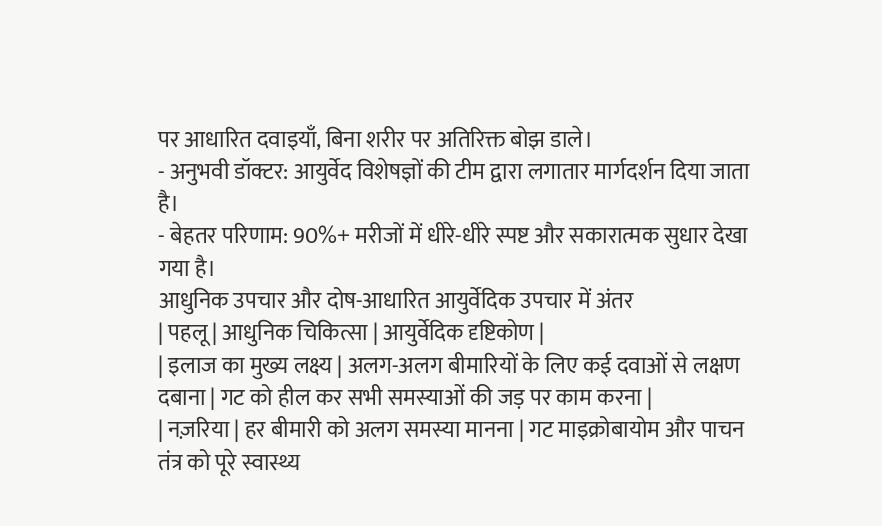पर आधारित दवाइयाँ, बिना शरीर पर अतिरिक्त बोझ डाले।
- अनुभवी डॉक्टर: आयुर्वेद विशेषज्ञों की टीम द्वारा लगातार मार्गदर्शन दिया जाता है।
- बेहतर परिणाम: 90%+ मरीजों में धीरे-धीरे स्पष्ट और सकारात्मक सुधार देखा गया है।
आधुनिक उपचार और दोष-आधारित आयुर्वेदिक उपचार में अंतर
| पहलू | आधुनिक चिकित्सा | आयुर्वेदिक दृष्टिकोण |
| इलाज का मुख्य लक्ष्य | अलग-अलग बीमारियों के लिए कई दवाओं से लक्षण दबाना | गट को हील कर सभी समस्याओं की जड़ पर काम करना |
| नज़रिया | हर बीमारी को अलग समस्या मानना | गट माइक्रोबायोम और पाचन तंत्र को पूरे स्वास्थ्य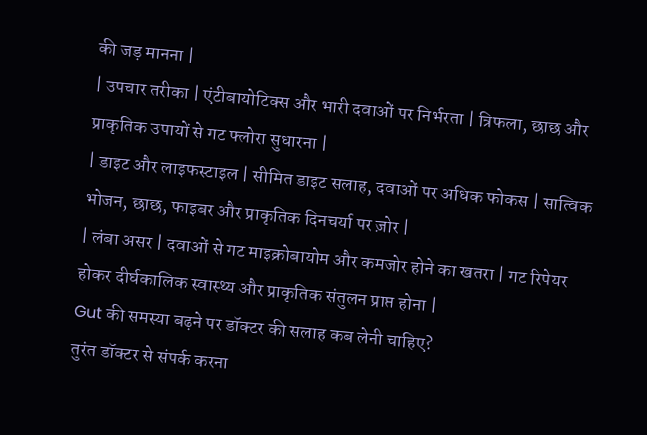की जड़ मानना |
| उपचार तरीका | एंटीबायोटिक्स और भारी दवाओं पर निर्भरता | त्रिफला, छाछ और प्राकृतिक उपायों से गट फ्लोरा सुधारना |
| डाइट और लाइफस्टाइल | सीमित डाइट सलाह, दवाओं पर अधिक फोकस | सात्विक भोजन, छाछ, फाइबर और प्राकृतिक दिनचर्या पर ज़ोर |
| लंबा असर | दवाओं से गट माइक्रोबायोम और कमजोर होने का खतरा | गट रिपेयर होकर दीर्घकालिक स्वास्थ्य और प्राकृतिक संतुलन प्राप्त होना |
Gut की समस्या बढ़ने पर डॉक्टर की सलाह कब लेनी चाहिए?
तुरंत डॉक्टर से संपर्क करना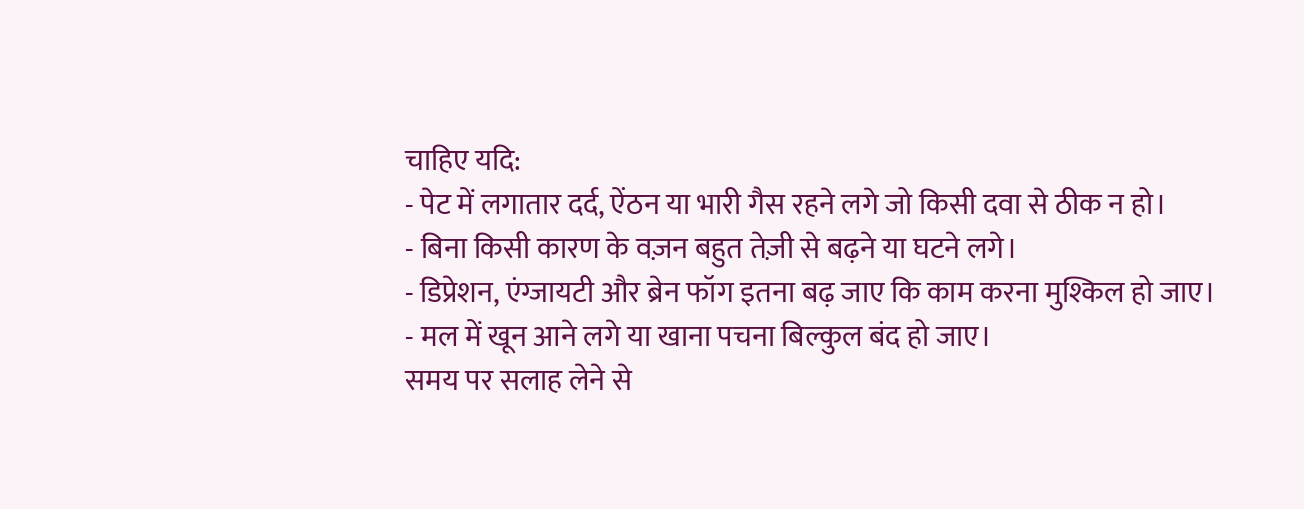चाहिए यदि:
- पेट में लगातार दर्द, ऐंठन या भारी गैस रहने लगे जो किसी दवा से ठीक न हो।
- बिना किसी कारण के वज़न बहुत तेज़ी से बढ़ने या घटने लगे।
- डिप्रेशन, एंग्जायटी और ब्रेन फॉग इतना बढ़ जाए कि काम करना मुश्किल हो जाए।
- मल में खून आने लगे या खाना पचना बिल्कुल बंद हो जाए।
समय पर सलाह लेने से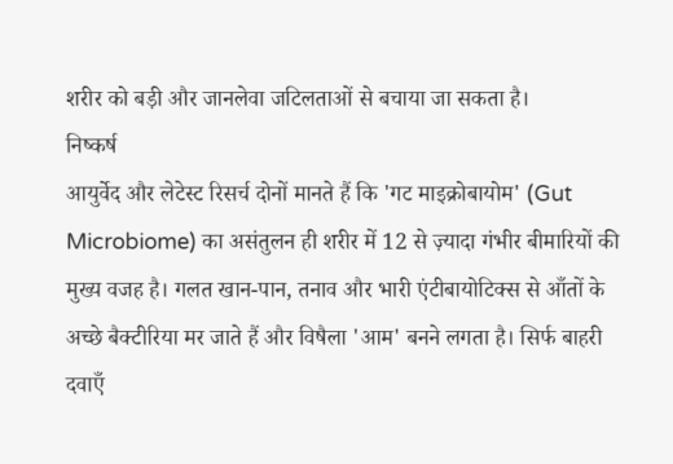शरीर को बड़ी और जानलेवा जटिलताओं से बचाया जा सकता है।
निष्कर्ष
आयुर्वेद और लेटेस्ट रिसर्च दोनों मानते हैं कि 'गट माइक्रोबायोम' (Gut Microbiome) का असंतुलन ही शरीर में 12 से ज़्यादा गंभीर बीमारियों की मुख्य वजह है। गलत खान-पान, तनाव और भारी एंटीबायोटिक्स से आँतों के अच्छे बैक्टीरिया मर जाते हैं और विषैला 'आम' बनने लगता है। सिर्फ बाहरी दवाएँ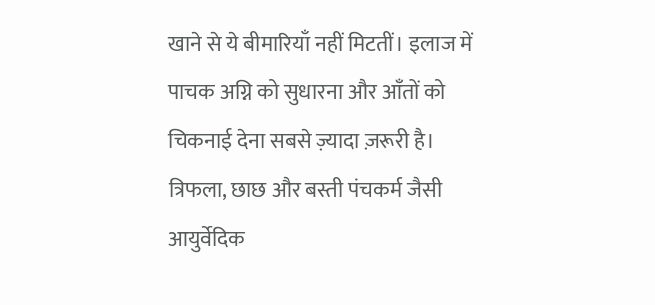खाने से ये बीमारियाँ नहीं मिटतीं। इलाज में पाचक अग्नि को सुधारना और आँतों को चिकनाई देना सबसे ज़्यादा ज़रूरी है। त्रिफला, छाछ और बस्ती पंचकर्म जैसी आयुर्वेदिक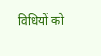विधियों को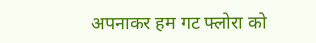अपनाकर हम गट फ्लोरा को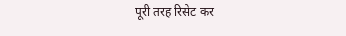पूरी तरह रिसेट कर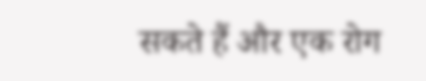सकते हैं और एक रोग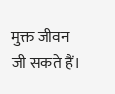मुक्त जीवन जी सकते हैं।